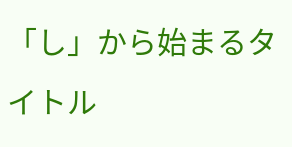「し」から始まるタイトル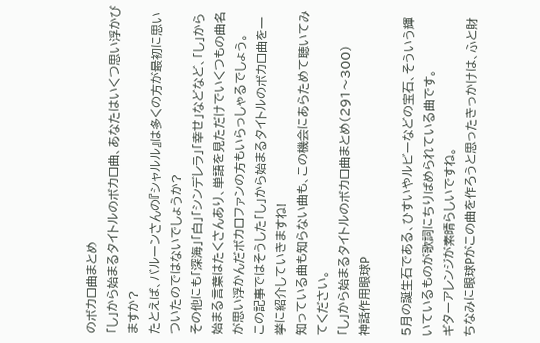のボカロ曲まとめ
「し」から始まるタイトルのボカロ曲、あなたはいくつ思い浮かびますか?
たとえば、バルーンさんの『シャルル』は多くの方が最初に思いついたのではないでしょうか?
その他にも「深海」「白」「シンデレラ」「幸せ」などなど、「し」から始まる言葉はたくさんあり、単語を見ただけでいくつもの曲名が思い浮かんだボカロファンの方もいらっしゃるでしょう。
この記事ではそうした「し」から始まるタイトルのボカロ曲を一挙に紹介していきますね!
知っている曲も知らない曲も、この機会にあらためて聴いてみてください。
「し」から始まるタイトルのボカロ曲まとめ(291〜300)
神話作用眼球P

5月の誕生石である、ひすいやルビーなどの宝石、そういう輝いているものが歌詞にちりばめられている曲です。
ギターアレンジが素晴らしいですね。
ちなみに眼球Pがこの曲を作ろうと思ったきっかけは、ふと財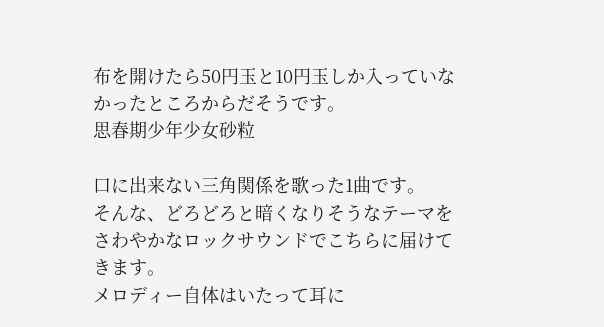布を開けたら50円玉と10円玉しか入っていなかったところからだそうです。
思春期少年少女砂粒

口に出来ない三角関係を歌った1曲です。
そんな、どろどろと暗くなりそうなテーマをさわやかなロックサウンドでこちらに届けてきます。
メロディー自体はいたって耳に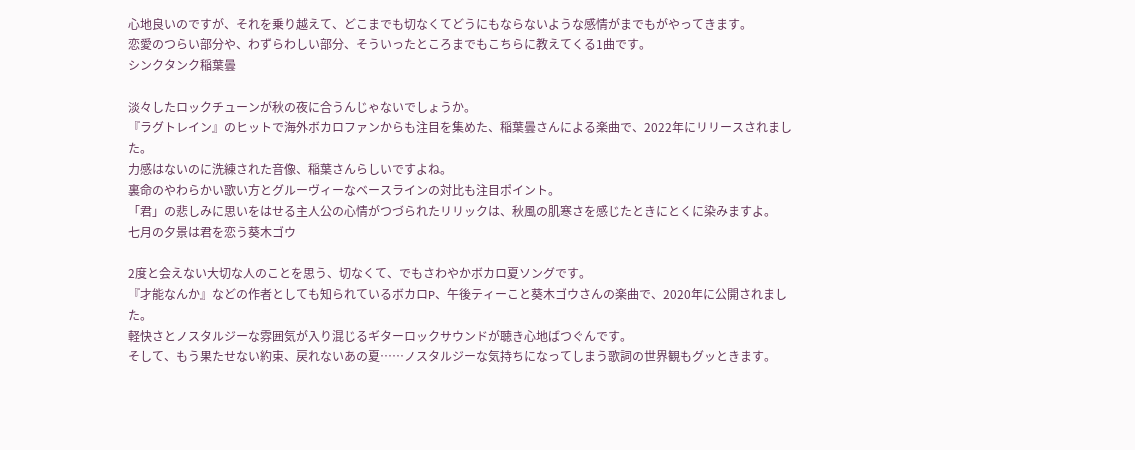心地良いのですが、それを乗り越えて、どこまでも切なくてどうにもならないような感情がまでもがやってきます。
恋愛のつらい部分や、わずらわしい部分、そういったところまでもこちらに教えてくる1曲です。
シンクタンク稲葉曇

淡々したロックチューンが秋の夜に合うんじゃないでしょうか。
『ラグトレイン』のヒットで海外ボカロファンからも注目を集めた、稲葉曇さんによる楽曲で、2022年にリリースされました。
力感はないのに洗練された音像、稲葉さんらしいですよね。
裏命のやわらかい歌い方とグルーヴィーなベースラインの対比も注目ポイント。
「君」の悲しみに思いをはせる主人公の心情がつづられたリリックは、秋風の肌寒さを感じたときにとくに染みますよ。
七月の夕景は君を恋う葵木ゴウ

2度と会えない大切な人のことを思う、切なくて、でもさわやかボカロ夏ソングです。
『才能なんか』などの作者としても知られているボカロP、午後ティーこと葵木ゴウさんの楽曲で、2020年に公開されました。
軽快さとノスタルジーな雰囲気が入り混じるギターロックサウンドが聴き心地ばつぐんです。
そして、もう果たせない約束、戻れないあの夏……ノスタルジーな気持ちになってしまう歌詞の世界観もグッときます。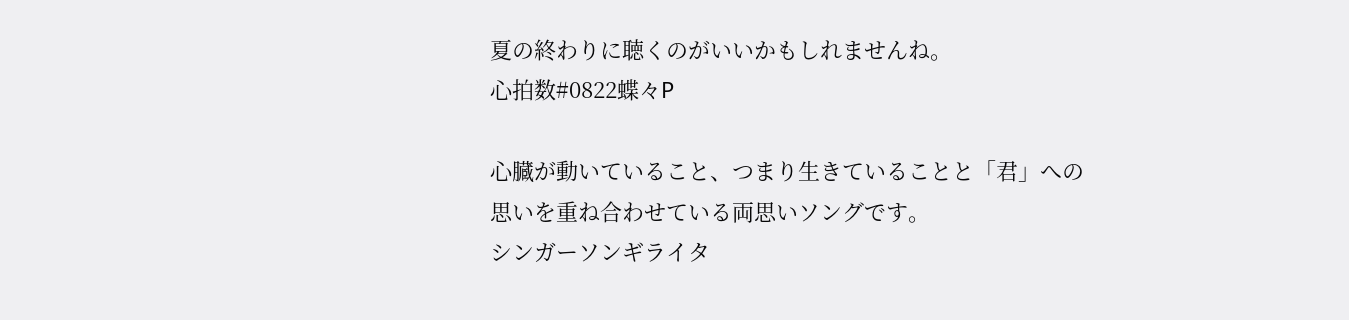夏の終わりに聴くのがいいかもしれませんね。
心拍数#0822蝶々P

心臓が動いていること、つまり生きていることと「君」への思いを重ね合わせている両思いソングです。
シンガーソンギライタ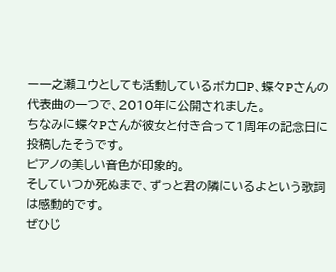ー一之瀬ユウとしても活動しているボカロP、蝶々Pさんの代表曲の一つで、2010年に公開されました。
ちなみに蝶々Pさんが彼女と付き合って1周年の記念日に投稿したそうです。
ピアノの美しい音色が印象的。
そしていつか死ぬまで、ずっと君の隣にいるよという歌詞は感動的です。
ぜひじ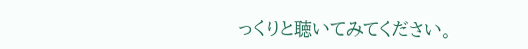っくりと聴いてみてください。